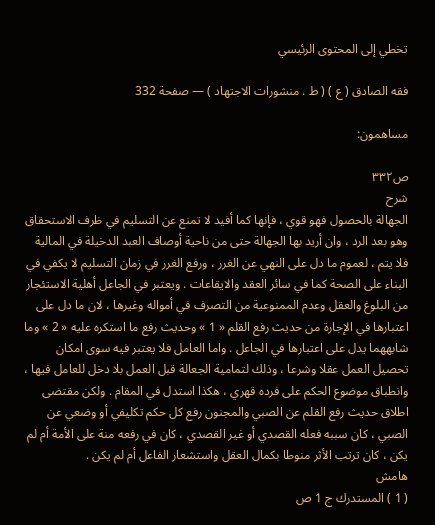تخطي إلى المحتوى الرئيسي

فقه الصادق ( ع ) ( ط . منشورات الاجتهاد ) — صفحة 332

مساهمون:

ص٣٣٢
شرح
الجهالة بالحصول فهو قوي ، فإنها كما أفيد لا تمنع عن التسليم في ظرف الاستحقاق وهو بعد الرد ، وان أريد بها الجهالة حتى من ناحية أوصاف العبد الدخيلة في المالية فلا يتم ، لعموم ما دل على النهي عن الغرر ، ورفع الغرر في زمان التسليم لا يكفي في البناء على الصحة كما في سائر العقد والايقاعات . ويعتبر في الجاعل أهلية الاستئجار من البلوغ والعقل وعدم الممنوعية من التصرف في أمواله وغيرها ، لان ما دل على اعتبارها في الإجارة من حديث رفع القلم « 1 » وحديث رفع ما استكره عليه « 2 » وما شابههما يدل على اعتبارها في الجاعل . واما العامل فلا يعتبر فيه سوى امكان تحصيل العمل عقلا وشرعا ، وذلك لتمامية الجعالة قبل العمل بلا دخل للعامل فيها ، وانطباق موضوع الحكم على فرده قهري ، هكذا استدل في المقام . ولكن مقتضى اطلاق حديث رفع القلم عن الصبي والمجنون رفع كل حكم تكليفي أو وضعي عن الصبي ، كان سببه فعله القصدي أو غير القصدي ، كان في رفعه منة على الأمة أم لم يكن ، كان ترتب الأثر منوطا بكمال العقل واستشعار الفاعل أم لم يكن .
هامش
( 1 ) المستدرك ج 1 ص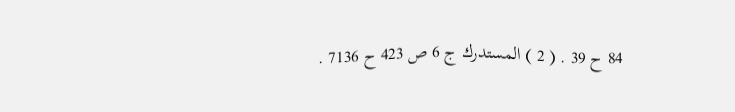84 ح 39 . ( 2 ) المستدرك ج 6 ص 423 ح 7136 .